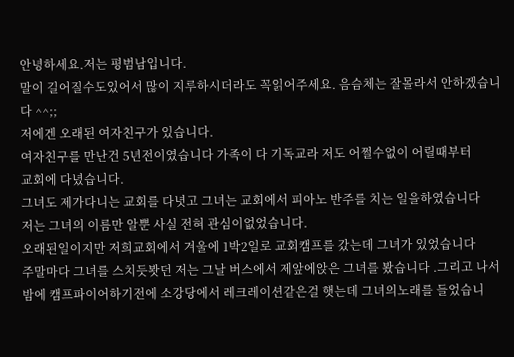안녕하세요.저는 평범남입니다.
말이 길어질수도있어서 많이 지루하시더라도 꼭읽어주세요. 음슴체는 잘몰라서 안하겠습니다 ^^;;
저에겐 오래된 여자친구가 있습니다.
여자친구를 만난건 5년전이였습니다 가족이 다 기독교라 저도 어쩔수없이 어릴때부터
교회에 다녔습니다.
그녀도 제가다니는 교회를 다녓고 그녀는 교회에서 피아노 반주를 치는 일을하였습니다
저는 그녀의 이름만 알뿐 사실 전혀 관심이없었습니다.
오래된일이지만 저희교회에서 겨울에 1박2일로 교회캠프를 갔는데 그녀가 있었습니다
주말마다 그녀를 스치듯봣던 저는 그날 버스에서 제앞에앉은 그녀를 봤습니다 .그리고 나서
밤에 캠프파이어하기전에 소강당에서 레크레이션같은걸 햇는데 그녀의노래를 들었습니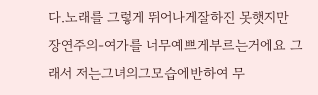다.노래를 그렇게 뛰어나게잘하진 못햇지만 장연주의-여가를 너무예쁘게부르는거에요 그래서 저는그녀의그모습에반하여 무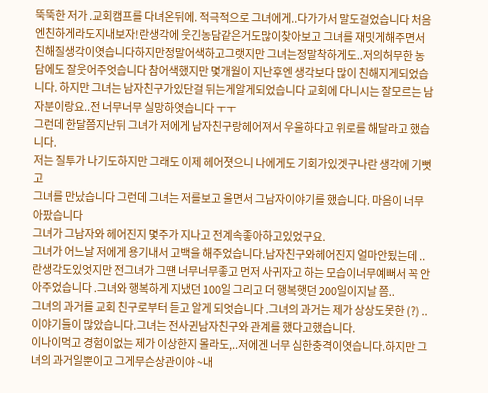뚝뚝한 저가 .교회캠프를 다녀온뒤에. 적극적으로 그녀에게..다가가서 말도걸었습니다 처음엔친하게라도지내보자!란생각에 웃긴농담같은거도많이찾아보고 그녀를 재밋게해주면서친해질생각이엿습니다하지만정말어색하고그랫지만 그녀는정말착하게도..저의허무한 농담에도 잘웃어주엇습니다 참어색했지만 몇개월이 지난후엔 생각보다 많이 친해지게되었습니다. 하지만 그녀는 남자친구가있단걸 뒤는게알게되었습니다 교회에 다니시는 잘모르는 남자분이랑요..전 너무너무 실망하엿습니다 ㅜㅜ
그런데 한달쯤지난뒤 그녀가 저에게 남자친구랑헤어져서 우울하다고 위로를 해달라고 했습니다.
저는 질투가 나기도하지만 그래도 이제 헤어졋으니 나에게도 기회가있겟구나란 생각에 기뻣고
그녀를 만났습니다 그런데 그녀는 저를보고 울면서 그남자이야기를 했습니다. 마음이 너무아팠습니다
그녀가 그남자와 헤어진지 몇주가 지나고 전계속좋아하고있었구요.
그녀가 어느날 저에게 용기내서 고백을 해주었습니다.남자친구와헤어진지 얼마안됬는데 ..란생각도있엇지만 전그녀가 그떈 너무너무좋고 먼저 사귀자고 하는 모습이너무예뻐서 꼭 안아주었습니다 .그녀와 행복하게 지냈던 100일 그리고 더 행복햇던 200일이지날 쯤..
그녀의 과거를 교회 친구로부터 듣고 알게 되엇습니다 .그녀의 과거는 제가 상상도못한 (?) ..이야기들이 많았습니다.그녀는 전사귄남자친구와 관계를 했다고했습니다.
이나이먹고 경험이없는 제가 이상한지 몰라도,..저에겐 너무 심한충격이엿습니다.하지만 그녀의 과거일뿐이고 그게무슨상관이야 ~내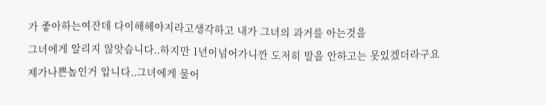가 좋아하는여잔데 다이해해야지라고생각하고 내가 그녀의 과거를 아는것을
그녀에게 알리지 않앗습니다..하지만 1년이넘어가니깐 도저히 말을 안하고는 못있겠더라구요
제가나쁜놈인거 압니다..그녀에게 물어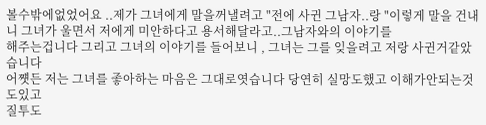볼수밖에없었어요 ..제가 그녀에게 말을꺼낼려고 "전에 사귄 그남자..랑 "이렇게 말을 건내니 그녀가 울면서 저에게 미안하다고 용서해달라고..그남자와의 이야기를
해주는겁니다 그리고 그녀의 이야기를 들어보니 , 그녀는 그를 잊을려고 저랑 사귄거같았습니다
어쩃든 저는 그녀를 좋아하는 마음은 그대로엿습니다 당연히 실망도했고 이해가안되는것도있고
질투도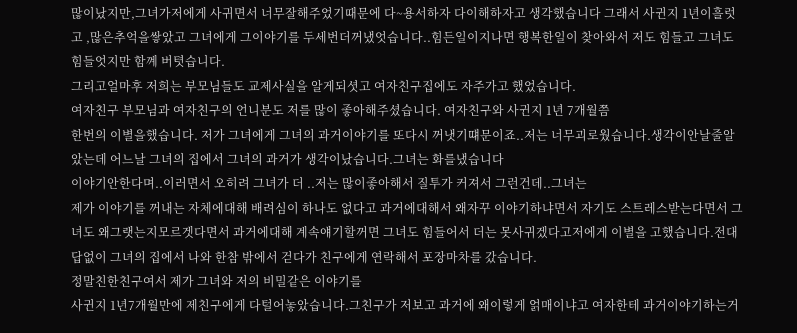많이났지만,그녀가저에게 사귀면서 너무잘해주었기때문에 다~용서하자 다이해하자고 생각했습니다 그래서 사귄지 1년이흘럿고 ,많은추억을쌓았고 그녀에게 그이야기를 두세번더꺼냈엇습니다..힘든일이지나면 행복한일이 찾아와서 저도 힘들고 그녀도 힘들엇지만 함꼐 버텻습니다.
그리고얼마후 저희는 부모님들도 교제사실을 알게되셧고 여자친구집에도 자주가고 했었습니다.
여자친구 부모님과 여자친구의 언니분도 저를 많이 좋아해주셨습니다. 여자친구와 사귄지 1년 7개월쯤
한번의 이별을했습니다. 저가 그녀에게 그녀의 과거이야기를 또다시 꺼냇기떄문이죠..저는 너무괴로웠습니다.생각이안날줄알았는데 어느날 그녀의 집에서 그녀의 과거가 생각이났습니다.그녀는 화를냈습니다
이야기안한다며..이러면서 오히려 그녀가 더 ..저는 많이좋아해서 질투가 커져서 그런건데..그녀는
제가 이야기를 꺼내는 자체에대해 배려심이 하나도 없다고 과거에대해서 왜자꾸 이야기하냐면서 자기도 스트레스받는다면서 그녀도 왜그랫는지모르겟다면서 과거에대해 계속얘기할꺼면 그녀도 힘들어서 더는 못사귀겠다고저에게 이별을 고했습니다.전대답없이 그녀의 집에서 나와 한참 밖에서 걷다가 친구에게 연락해서 포장마차를 갔습니다.
정말친한친구여서 제가 그녀와 저의 비밀같은 이야기를
사귄지 1년7개월만에 제친구에게 다털어놓았습니다.그친구가 저보고 과거에 왜이렇게 얽매이냐고 여자한테 과거이야기하는거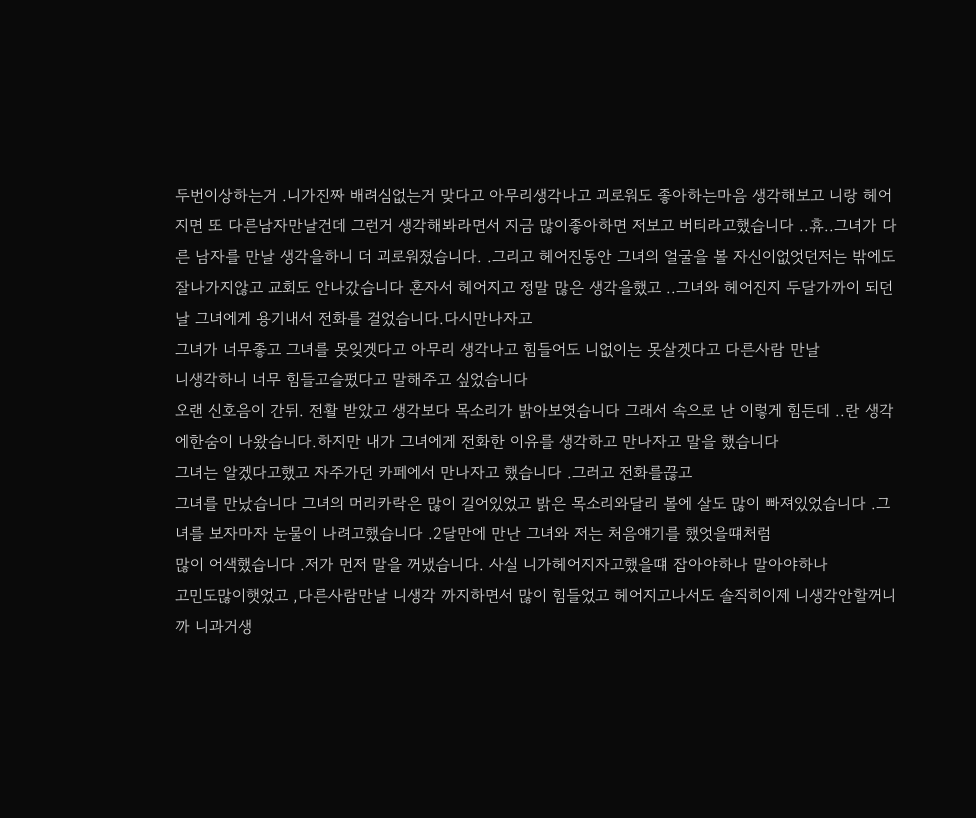두번이상하는거 .니가진짜 배려심없는거 맞다고 아무리생각나고 괴로워도 좋아하는마음 생각해보고 니랑 헤어지면 또 다른남자만날건데 그런거 생각해봐라면서 지금 많이좋아하면 저보고 버티라고했습니다 ..휴..그녀가 다른 남자를 만날 생각을하니 더 괴로워졌습니다. .그리고 헤어진동안 그녀의 얼굴을 볼 자신이없엇던저는 밖에도 잘나가지않고 교회도 안나갔습니다 혼자서 헤어지고 정말 많은 생각을했고 ..그녀와 헤어진지 두달가까이 되던날 그녀에게 용기내서 전화를 걸었습니다.다시만나자고
그녀가 너무좋고 그녀를 못잊겟다고 아무리 생각나고 힘들어도 니없이는 못살겟다고 다른사람 만날
니생각하니 너무 힘들고슬펐다고 말해주고 싶었습니다
오랜 신호음이 간뒤. 전활 받았고 생각보다 목소리가 밝아보엿습니다 그래서 속으로 난 이렇게 힘든데 ..란 생각에한숨이 나왔습니다.하지만 내가 그녀에게 전화한 이유를 생각하고 만나자고 말을 했습니다
그녀는 알겠다고했고 자주가던 카페에서 만나자고 했습니다 .그러고 전화를끊고
그녀를 만났습니다 그녀의 머리카락은 많이 길어있었고 밝은 목소리와달리 볼에 살도 많이 빠져있었습니다 .그녀를 보자마자 눈물이 나려고했습니다 .2달만에 만난 그녀와 저는 처음얘기를 했엇을떄처럼
많이 어색했습니다 .저가 먼저 말을 꺼냈습니다. 사실 니가헤어지자고했을떄 잡아야하나 말아야하나
고민도많이햇었고 ,다른사람만날 니생각 까지하면서 많이 힘들었고 헤어지고나서도 솔직히이제 니생각안할꺼니까 니과거생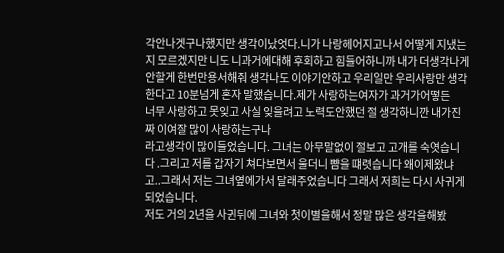각안나겟구나했지만 생각이났엇다.니가 나랑헤어지고나서 어떻게 지냈는지 모르겠지만 니도 니과거에대해 후회하고 힘들어하니까 내가 더생각나게안할게 한번만용서해줘 생각나도 이야기안하고 우리일만 우리사랑만 생각한다고 10분넘게 혼자 말했습니다.제가 사랑하는여자가 과거가어떻든
너무 사랑하고 못잊고 사실 잊을려고 노력도안했던 절 생각하니깐 내가진짜 이여잘 많이 사랑하는구나
라고생각이 많이들었습니다. 그녀는 아무말없이 절보고 고개를 숙엿습니다 .그리고 저를 갑자기 쳐다보면서 울더니 뺨을 떄렷습니다 왜이제왔냐고..그래서 저는 그녀옆에가서 달래주었습니다 그래서 저희는 다시 사귀게되었습니다.
저도 거의 2년을 사귄뒤에 그녀와 첫이별을해서 정말 많은 생각을해봤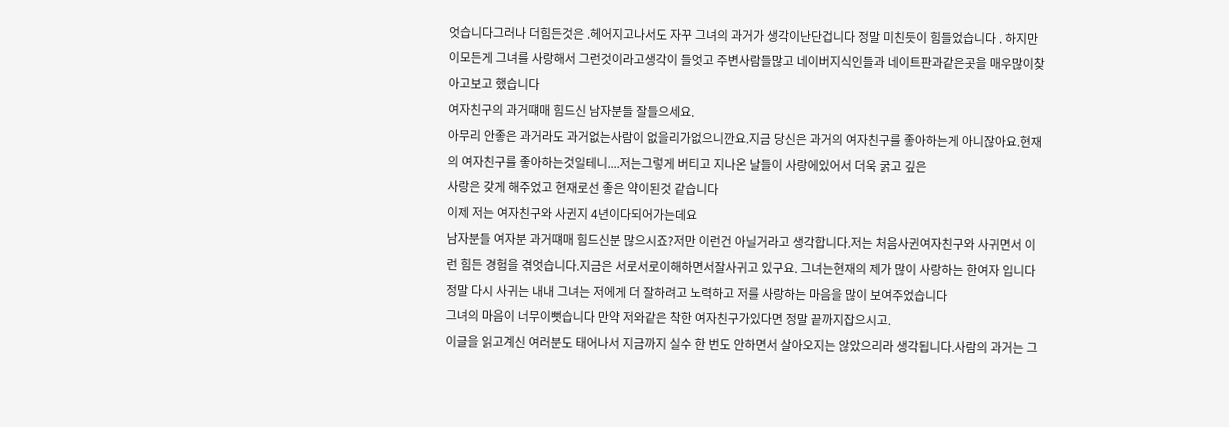엇습니다그러나 더힘든것은 .헤어지고나서도 자꾸 그녀의 과거가 생각이난단겁니다 정말 미친듯이 힘들었습니다 . 하지만 이모든게 그녀를 사랑해서 그런것이라고생각이 들엇고 주변사람들많고 네이버지식인들과 네이트판과같은곳을 매우많이찾아고보고 했습니다
여자친구의 과거떄매 힘드신 남자분들 잘들으세요.
아무리 안좋은 과거라도 과거없는사람이 없을리가없으니깐요.지금 당신은 과거의 여자친구를 좋아하는게 아니잖아요.현재의 여자친구를 좋아하는것일테니....저는그렇게 버티고 지나온 날들이 사랑에있어서 더욱 굵고 깊은
사랑은 갖게 해주었고 현재로선 좋은 약이된것 같습니다
이제 저는 여자친구와 사귄지 4년이다되어가는데요
남자분들 여자분 과거떄매 힘드신분 많으시죠?저만 이런건 아닐거라고 생각합니다.저는 처음사귄여자친구와 사귀면서 이런 힘든 경험을 겪엇습니다.지금은 서로서로이해하면서잘사귀고 있구요. 그녀는현재의 제가 많이 사랑하는 한여자 입니다
정말 다시 사귀는 내내 그녀는 저에게 더 잘하려고 노력하고 저를 사랑하는 마음을 많이 보여주었습니다
그녀의 마음이 너무이뻣습니다 만약 저와같은 착한 여자친구가있다면 정말 끝까지잡으시고.
이글을 읽고계신 여러분도 태어나서 지금까지 실수 한 번도 안하면서 살아오지는 않았으리라 생각됩니다.사람의 과거는 그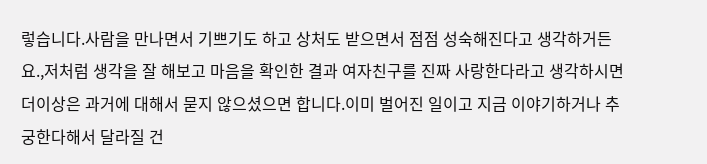렇습니다.사람을 만나면서 기쁘기도 하고 상처도 받으면서 점점 성숙해진다고 생각하거든요.,저처럼 생각을 잘 해보고 마음을 확인한 결과 여자친구를 진짜 사랑한다라고 생각하시면더이상은 과거에 대해서 묻지 않으셨으면 합니다.이미 벌어진 일이고 지금 이야기하거나 추궁한다해서 달라질 건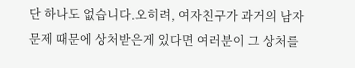단 하나도 없습니다.오히려, 여자친구가 과거의 남자문제 때문에 상처받은게 있다면 여러분이 그 상처를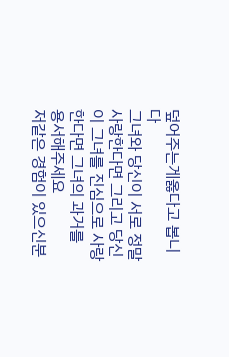덮어주는게옳다고 봅니다
그녀와 당신이 서로 정말 사랑한다면 그리고 당신이 그녀를 진심으로 사랑한다면 그녀의 과거를
용서해주세요
저같은 경험이 있으신분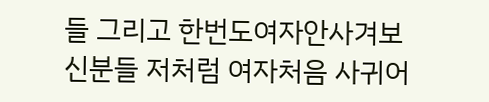들 그리고 한번도여자안사겨보신분들 저처럼 여자처음 사귀어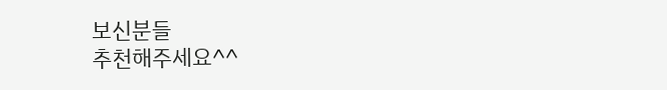보신분들
추천해주세요^^